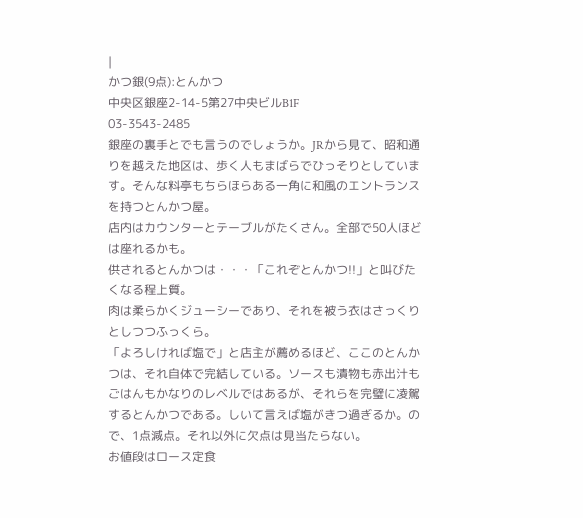|
かつ銀(9点):とんかつ
中央区銀座2-14-5第27中央ビルB1F
03-3543-2485
銀座の裏手とでも言うのでしょうか。JRから見て、昭和通りを越えた地区は、歩く人もまばらでひっそりとしています。そんな料亭もちらほらある一角に和風のエントランスを持つとんかつ屋。
店内はカウンターとテーブルがたくさん。全部で50人ほどは座れるかも。
供されるとんかつは・・・「これぞとんかつ!!」と叫びたくなる程上質。
肉は柔らかくジューシーであり、それを被う衣はさっくりとしつつふっくら。
「よろしければ塩で」と店主が薦めるほど、ここのとんかつは、それ自体で完結している。ソースも漬物も赤出汁もごはんもかなりのレベルではあるが、それらを完璧に凌駕するとんかつである。しいて言えば塩がきつ過ぎるか。ので、1点減点。それ以外に欠点は見当たらない。
お値段はロース定食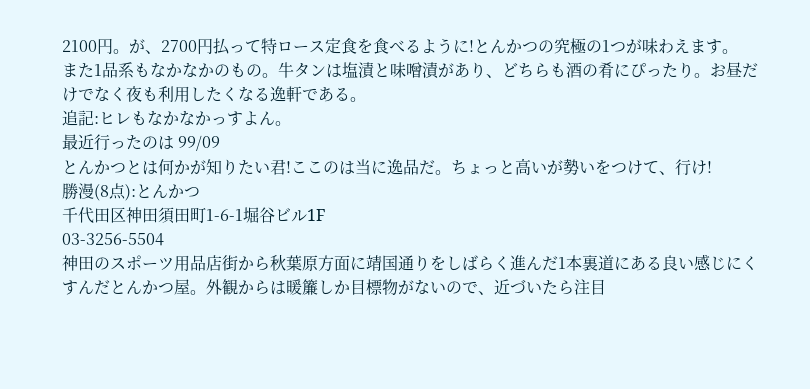2100円。が、2700円払って特ロース定食を食べるように!とんかつの究極の1つが味わえます。
また1品系もなかなかのもの。牛タンは塩漬と味噌漬があり、どちらも酒の肴にぴったり。お昼だけでなく夜も利用したくなる逸軒である。
追記:ヒレもなかなかっすよん。
最近行ったのは 99/09
とんかつとは何かが知りたい君!ここのは当に逸品だ。ちょっと高いが勢いをつけて、行け!
勝漫(8点):とんかつ
千代田区神田須田町1-6-1堀谷ビル1F
03-3256-5504
神田のスポーツ用品店街から秋葉原方面に靖国通りをしばらく進んだ1本裏道にある良い感じにくすんだとんかつ屋。外観からは暖簾しか目標物がないので、近づいたら注目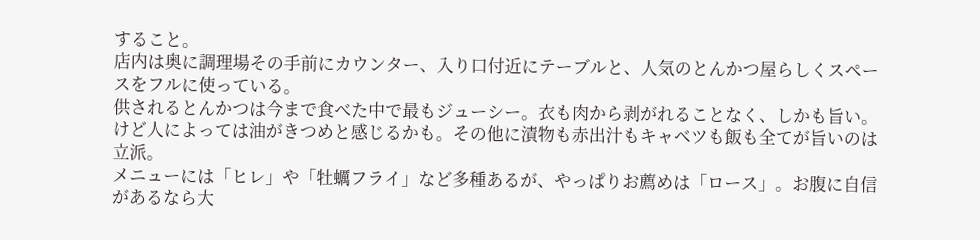すること。
店内は奥に調理場その手前にカウンター、入り口付近にテーブルと、人気のとんかつ屋らしくスペースをフルに使っている。
供されるとんかつは今まで食べた中で最もジューシー。衣も肉から剥がれることなく、しかも旨い。けど人によっては油がきつめと感じるかも。その他に漬物も赤出汁もキャベツも飯も全てが旨いのは立派。
メニューには「ヒレ」や「牡蠣フライ」など多種あるが、やっぱりお薦めは「ロース」。お腹に自信があるなら大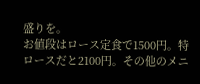盛りを。
お値段はロース定食で1500円。特ロースだと2100円。その他のメニ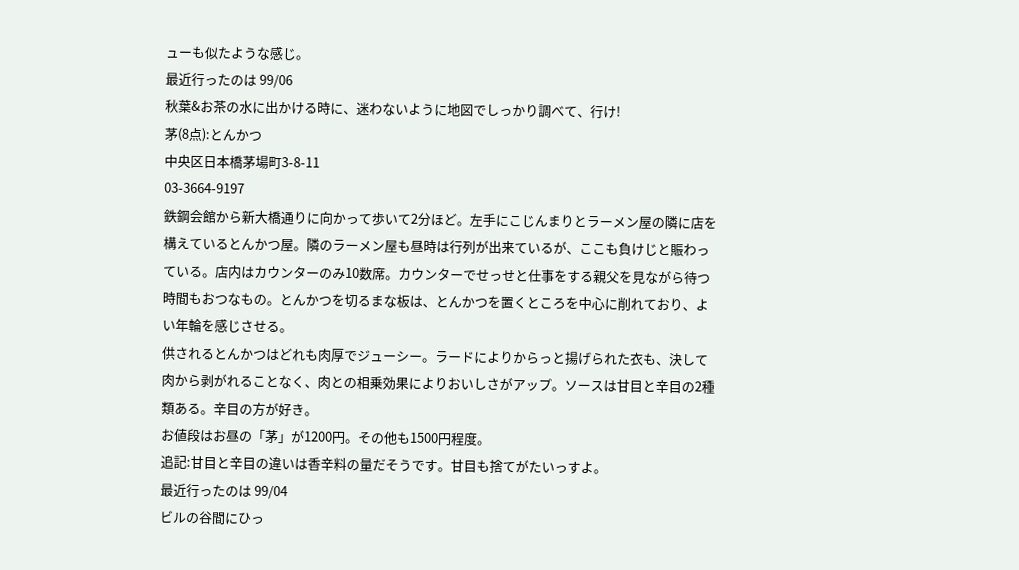ューも似たような感じ。
最近行ったのは 99/06
秋葉&お茶の水に出かける時に、迷わないように地図でしっかり調べて、行け!
茅(8点):とんかつ
中央区日本橋茅場町3-8-11
03-3664-9197
鉄鋼会館から新大橋通りに向かって歩いて2分ほど。左手にこじんまりとラーメン屋の隣に店を構えているとんかつ屋。隣のラーメン屋も昼時は行列が出来ているが、ここも負けじと賑わっている。店内はカウンターのみ10数席。カウンターでせっせと仕事をする親父を見ながら待つ時間もおつなもの。とんかつを切るまな板は、とんかつを置くところを中心に削れており、よい年輪を感じさせる。
供されるとんかつはどれも肉厚でジューシー。ラードによりからっと揚げられた衣も、決して肉から剥がれることなく、肉との相乗効果によりおいしさがアップ。ソースは甘目と辛目の2種類ある。辛目の方が好き。
お値段はお昼の「茅」が1200円。その他も1500円程度。
追記:甘目と辛目の違いは香辛料の量だそうです。甘目も捨てがたいっすよ。
最近行ったのは 99/04
ビルの谷間にひっ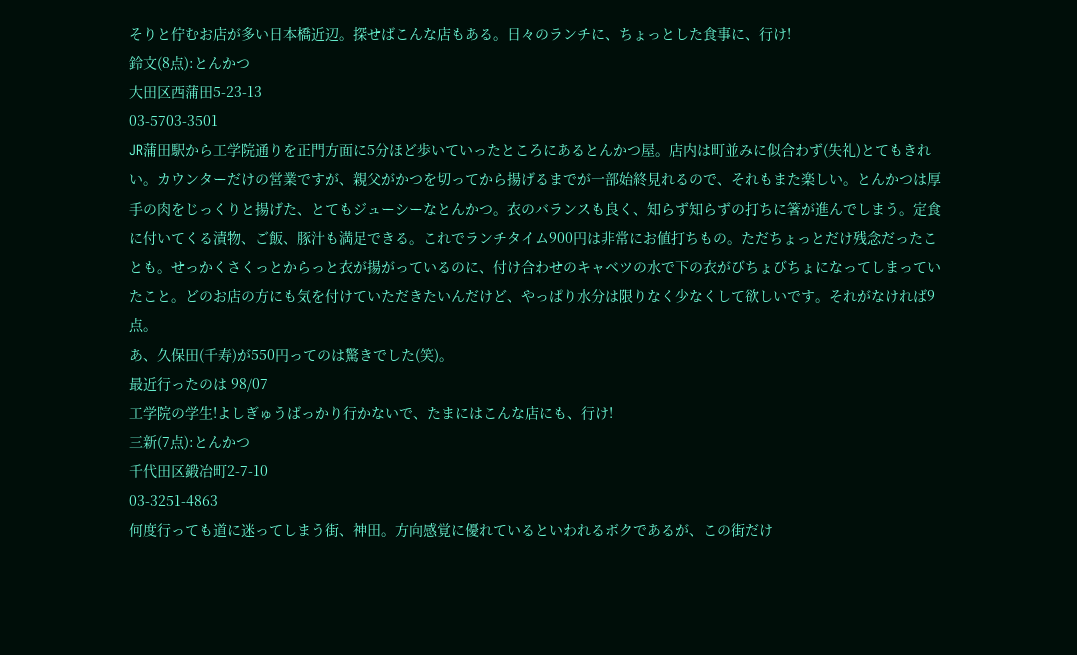そりと佇むお店が多い日本橋近辺。探せばこんな店もある。日々のランチに、ちょっとした食事に、行け!
鈴文(8点):とんかつ
大田区西蒲田5-23-13
03-5703-3501
JR蒲田駅から工学院通りを正門方面に5分ほど歩いていったところにあるとんかつ屋。店内は町並みに似合わず(失礼)とてもきれい。カウンターだけの営業ですが、親父がかつを切ってから揚げるまでが一部始終見れるので、それもまた楽しい。とんかつは厚手の肉をじっくりと揚げた、とてもジューシーなとんかつ。衣のバランスも良く、知らず知らずの打ちに箸が進んでしまう。定食に付いてくる漬物、ご飯、豚汁も満足できる。これでランチタイム900円は非常にお値打ちもの。ただちょっとだけ残念だったことも。せっかくさくっとからっと衣が揚がっているのに、付け合わせのキャベツの水で下の衣がびちょびちょになってしまっていたこと。どのお店の方にも気を付けていただきたいんだけど、やっぱり水分は限りなく少なくして欲しいです。それがなければ9点。
あ、久保田(千寿)が550円ってのは驚きでした(笑)。
最近行ったのは 98/07
工学院の学生!よしぎゅうばっかり行かないで、たまにはこんな店にも、行け!
三新(7点):とんかつ
千代田区鍛冶町2-7-10
03-3251-4863
何度行っても道に迷ってしまう街、神田。方向感覚に優れているといわれるボクであるが、この街だけ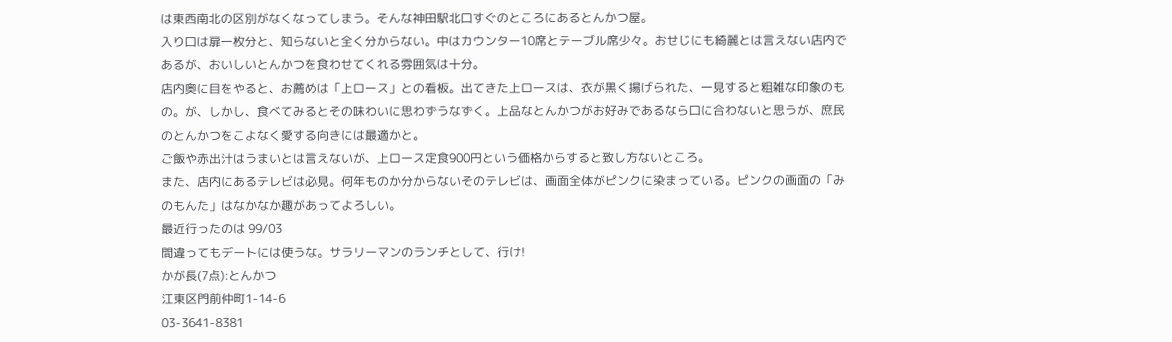は東西南北の区別がなくなってしまう。そんな神田駅北口すぐのところにあるとんかつ屋。
入り口は扉一枚分と、知らないと全く分からない。中はカウンター10席とテーブル席少々。おせじにも綺麗とは言えない店内であるが、おいしいとんかつを食わせてくれる雰囲気は十分。
店内奥に目をやると、お薦めは「上ロース」との看板。出てきた上ロースは、衣が黒く揚げられた、一見すると粗雑な印象のもの。が、しかし、食べてみるとその味わいに思わずうなずく。上品なとんかつがお好みであるなら口に合わないと思うが、庶民のとんかつをこよなく愛する向きには最適かと。
ご飯や赤出汁はうまいとは言えないが、上ロース定食900円という価格からすると致し方ないところ。
また、店内にあるテレビは必見。何年ものか分からないそのテレビは、画面全体がピンクに染まっている。ピンクの画面の「みのもんた」はなかなか趣があってよろしい。
最近行ったのは 99/03
間違ってもデートには使うな。サラリーマンのランチとして、行け!
かが長(7点):とんかつ
江東区門前仲町1-14-6
03-3641-8381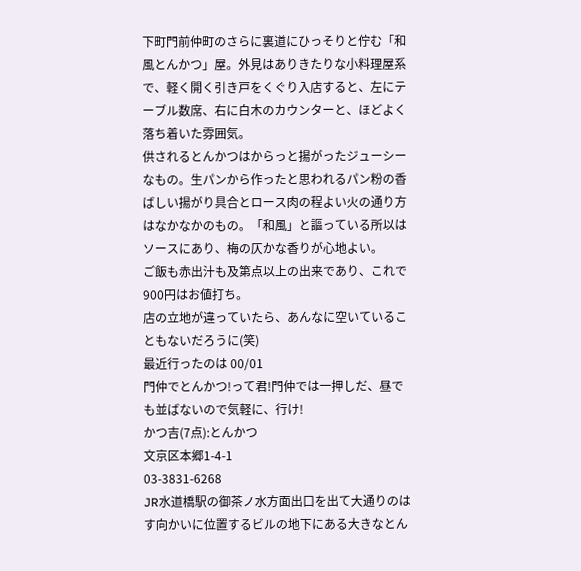下町門前仲町のさらに裏道にひっそりと佇む「和風とんかつ」屋。外見はありきたりな小料理屋系で、軽く開く引き戸をくぐり入店すると、左にテーブル数席、右に白木のカウンターと、ほどよく落ち着いた雰囲気。
供されるとんかつはからっと揚がったジューシーなもの。生パンから作ったと思われるパン粉の香ばしい揚がり具合とロース肉の程よい火の通り方はなかなかのもの。「和風」と謳っている所以はソースにあり、梅の仄かな香りが心地よい。
ご飯も赤出汁も及第点以上の出来であり、これで900円はお値打ち。
店の立地が違っていたら、あんなに空いていることもないだろうに(笑)
最近行ったのは 00/01
門仲でとんかつ!って君!門仲では一押しだ、昼でも並ばないので気軽に、行け!
かつ吉(7点):とんかつ
文京区本郷1-4-1
03-3831-6268
JR水道橋駅の御茶ノ水方面出口を出て大通りのはす向かいに位置するビルの地下にある大きなとん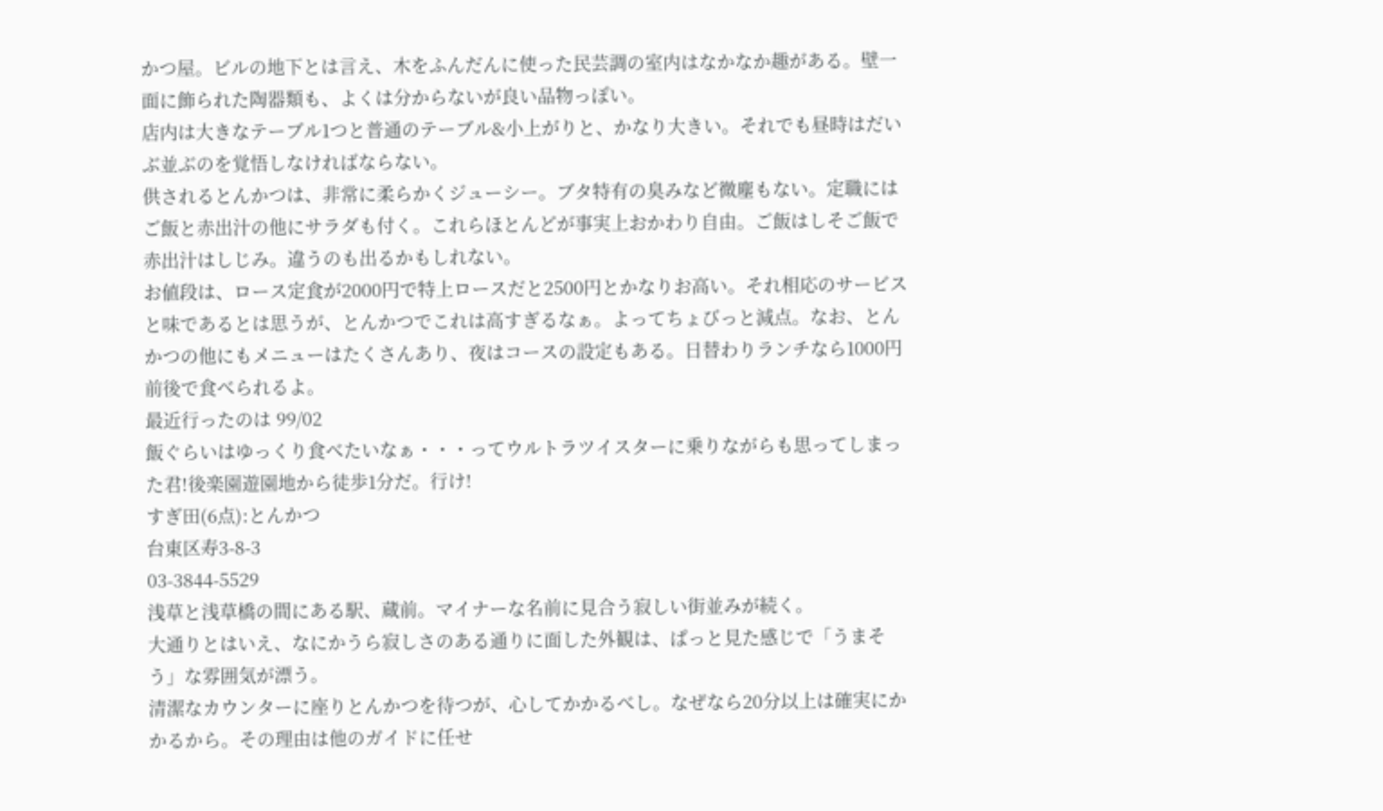かつ屋。ビルの地下とは言え、木をふんだんに使った民芸調の室内はなかなか趣がある。壁一面に飾られた陶器類も、よくは分からないが良い品物っぽい。
店内は大きなテーブル1つと普通のテーブル&小上がりと、かなり大きい。それでも昼時はだいぶ並ぶのを覚悟しなければならない。
供されるとんかつは、非常に柔らかくジューシー。ブタ特有の臭みなど微塵もない。定職にはご飯と赤出汁の他にサラダも付く。これらほとんどが事実上おかわり自由。ご飯はしそご飯で赤出汁はしじみ。違うのも出るかもしれない。
お値段は、ロース定食が2000円で特上ロースだと2500円とかなりお高い。それ相応のサービスと味であるとは思うが、とんかつでこれは高すぎるなぁ。よってちょびっと減点。なお、とんかつの他にもメニューはたくさんあり、夜はコースの設定もある。日替わりランチなら1000円前後で食べられるよ。
最近行ったのは 99/02
飯ぐらいはゆっくり食べたいなぁ・・・ってウルトラツイスターに乗りながらも思ってしまった君!後楽園遊園地から徒歩1分だ。行け!
すぎ田(6点):とんかつ
台東区寿3-8-3
03-3844-5529
浅草と浅草橋の間にある駅、蔵前。マイナーな名前に見合う寂しい街並みが続く。
大通りとはいえ、なにかうら寂しさのある通りに面した外観は、ぱっと見た感じで「うまそう」な雰囲気が漂う。
清潔なカウンターに座りとんかつを待つが、心してかかるべし。なぜなら20分以上は確実にかかるから。その理由は他のガイドに任せ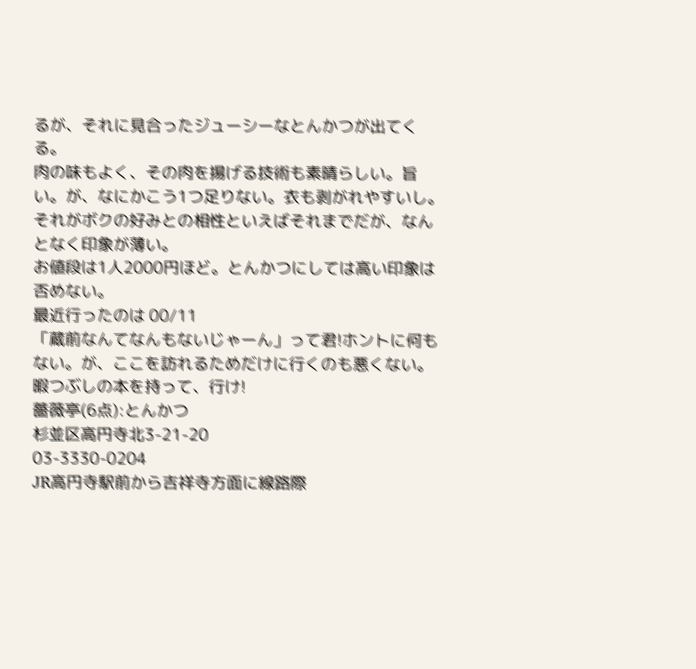るが、それに見合ったジューシーなとんかつが出てくる。
肉の味もよく、その肉を揚げる技術も素晴らしい。旨い。が、なにかこう1つ足りない。衣も剥がれやすいし。それがボクの好みとの相性といえばそれまでだが、なんとなく印象が薄い。
お値段は1人2000円ほど。とんかつにしては高い印象は否めない。
最近行ったのは 00/11
「蔵前なんてなんもないじゃーん」って君!ホントに何もない。が、ここを訪れるためだけに行くのも悪くない。暇つぶしの本を持って、行け!
薔薇亭(6点):とんかつ
杉並区高円寺北3-21-20
03-3330-0204
JR高円寺駅前から吉祥寺方面に線路際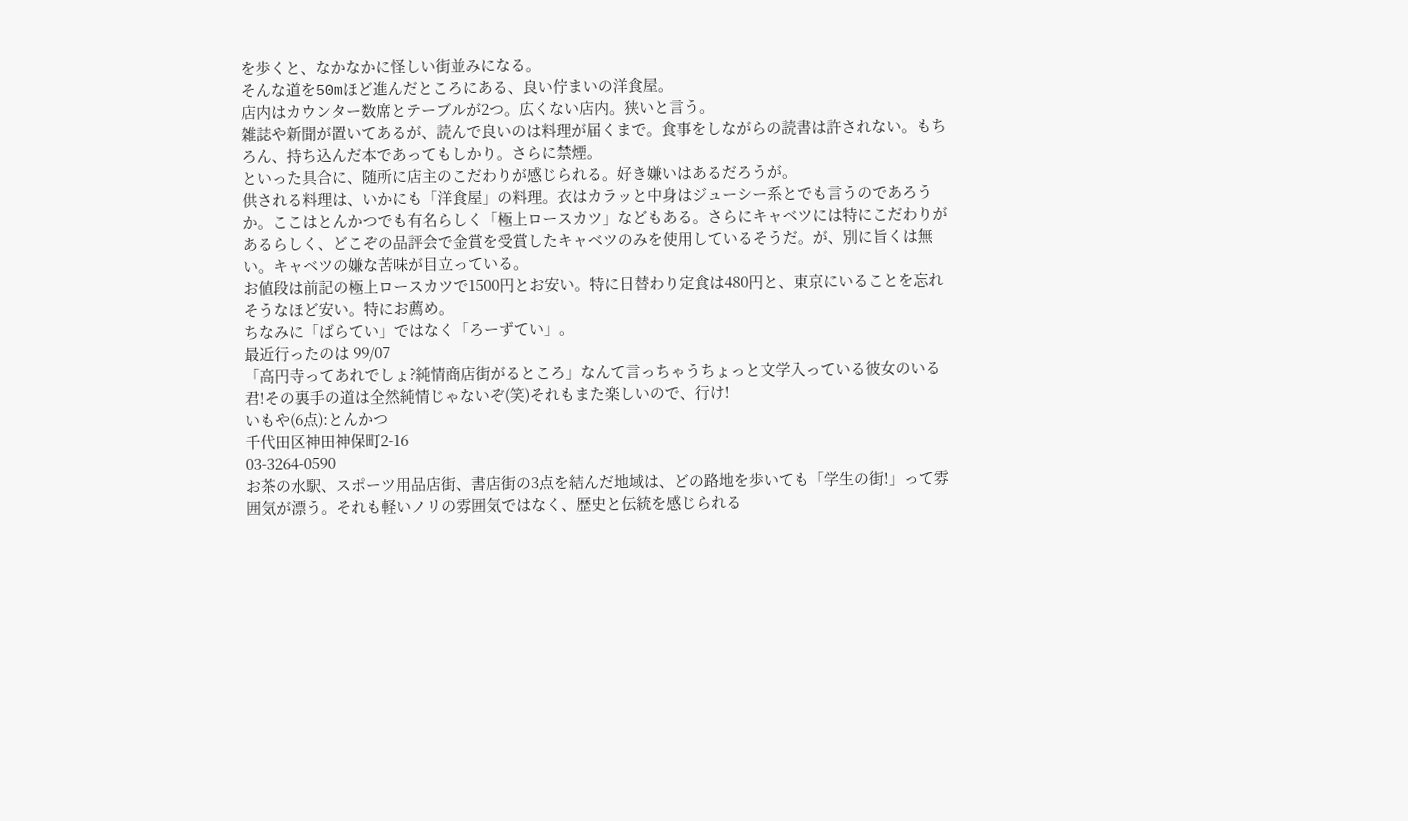を歩くと、なかなかに怪しい街並みになる。
そんな道を50mほど進んだところにある、良い佇まいの洋食屋。
店内はカウンター数席とテーブルが2つ。広くない店内。狭いと言う。
雑誌や新聞が置いてあるが、読んで良いのは料理が届くまで。食事をしながらの読書は許されない。もちろん、持ち込んだ本であってもしかり。さらに禁煙。
といった具合に、随所に店主のこだわりが感じられる。好き嫌いはあるだろうが。
供される料理は、いかにも「洋食屋」の料理。衣はカラッと中身はジューシー系とでも言うのであろうか。ここはとんかつでも有名らしく「極上ロースカツ」などもある。さらにキャベツには特にこだわりがあるらしく、どこぞの品評会で金賞を受賞したキャベツのみを使用しているそうだ。が、別に旨くは無い。キャベツの嫌な苦味が目立っている。
お値段は前記の極上ロースカツで1500円とお安い。特に日替わり定食は480円と、東京にいることを忘れそうなほど安い。特にお薦め。
ちなみに「ばらてい」ではなく「ろーずてい」。
最近行ったのは 99/07
「高円寺ってあれでしょ?純情商店街がるところ」なんて言っちゃうちょっと文学入っている彼女のいる君!その裏手の道は全然純情じゃないぞ(笑)それもまた楽しいので、行け!
いもや(6点):とんかつ
千代田区神田神保町2-16
03-3264-0590
お茶の水駅、スポーツ用品店街、書店街の3点を結んだ地域は、どの路地を歩いても「学生の街!」って雰囲気が漂う。それも軽いノリの雰囲気ではなく、歴史と伝統を感じられる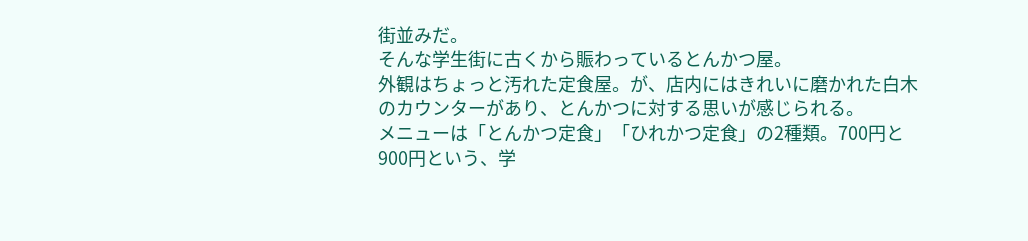街並みだ。
そんな学生街に古くから賑わっているとんかつ屋。
外観はちょっと汚れた定食屋。が、店内にはきれいに磨かれた白木のカウンターがあり、とんかつに対する思いが感じられる。
メニューは「とんかつ定食」「ひれかつ定食」の2種類。700円と900円という、学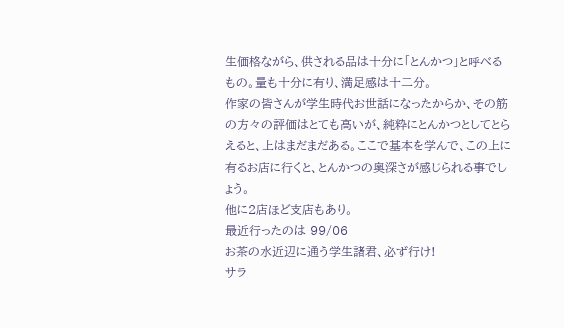生価格ながら、供される品は十分に「とんかつ」と呼べるもの。量も十分に有り、満足感は十二分。
作家の皆さんが学生時代お世話になったからか、その筋の方々の評価はとても高いが、純粋にとんかつとしてとらえると、上はまだまだある。ここで基本を学んで、この上に有るお店に行くと、とんかつの奥深さが感じられる事でしょう。
他に2店ほど支店もあり。
最近行ったのは 99/06
お茶の水近辺に通う学生諸君、必ず行け!
サラ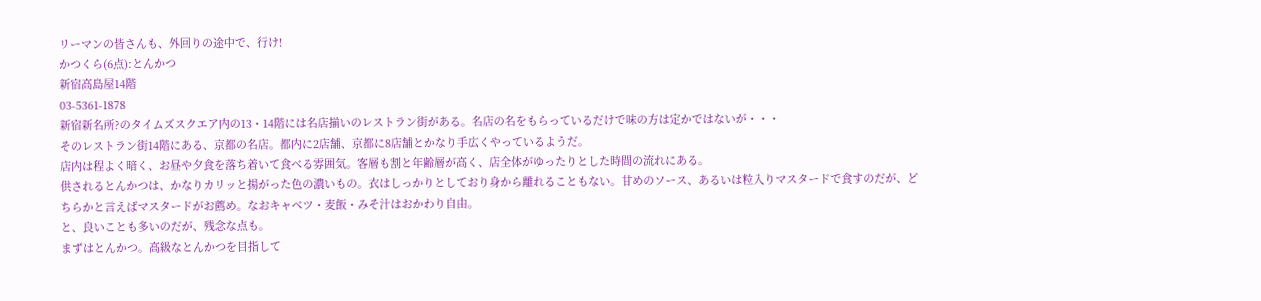リーマンの皆さんも、外回りの途中で、行け!
かつくら(6点):とんかつ
新宿高島屋14階
03-5361-1878
新宿新名所?のタイムズスクエア内の13・14階には名店揃いのレストラン街がある。名店の名をもらっているだけで味の方は定かではないが・・・
そのレストラン街14階にある、京都の名店。都内に2店舗、京都に8店舗とかなり手広くやっているようだ。
店内は程よく暗く、お昼や夕食を落ち着いて食べる雰囲気。客層も割と年齢層が高く、店全体がゆったりとした時間の流れにある。
供されるとんかつは、かなりカリッと揚がった色の濃いもの。衣はしっかりとしており身から離れることもない。甘めのソース、あるいは粒入りマスタードで食すのだが、どちらかと言えばマスタードがお薦め。なおキャベツ・麦飯・みそ汁はおかわり自由。
と、良いことも多いのだが、残念な点も。
まずはとんかつ。高級なとんかつを目指して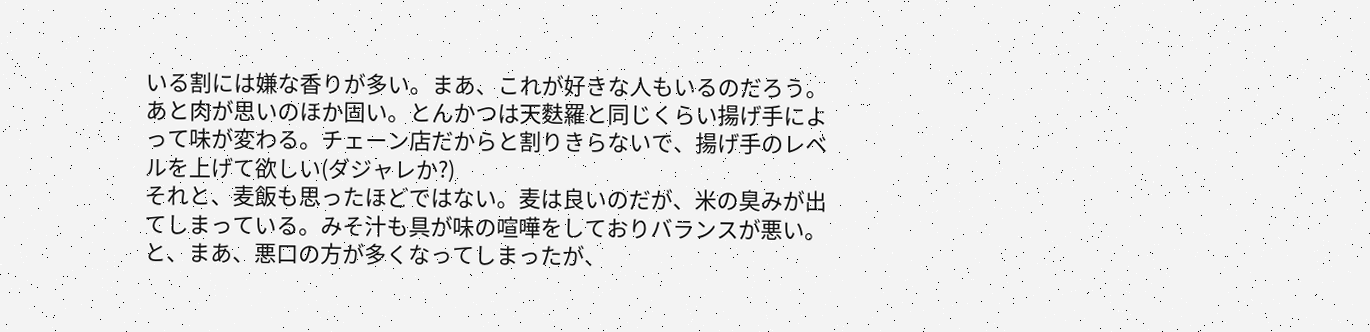いる割には嫌な香りが多い。まあ、これが好きな人もいるのだろう。あと肉が思いのほか固い。とんかつは天麩羅と同じくらい揚げ手によって味が変わる。チェーン店だからと割りきらないで、揚げ手のレベルを上げて欲しい(ダジャレか?)
それと、麦飯も思ったほどではない。麦は良いのだが、米の臭みが出てしまっている。みそ汁も具が味の喧嘩をしておりバランスが悪い。
と、まあ、悪口の方が多くなってしまったが、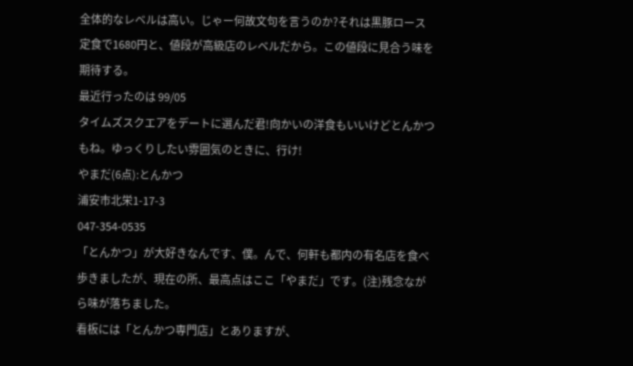全体的なレベルは高い。じゃー何故文句を言うのか?それは黒豚ロース定食で1680円と、値段が高級店のレベルだから。この値段に見合う味を期待する。
最近行ったのは 99/05
タイムズスクエアをデートに選んだ君!向かいの洋食もいいけどとんかつもね。ゆっくりしたい雰囲気のときに、行け!
やまだ(6点):とんかつ
浦安市北栄1-17-3
047-354-0535
「とんかつ」が大好きなんです、僕。んで、何軒も都内の有名店を食べ歩きましたが、現在の所、最高点はここ「やまだ」です。(注)残念ながら味が落ちました。
看板には「とんかつ専門店」とありますが、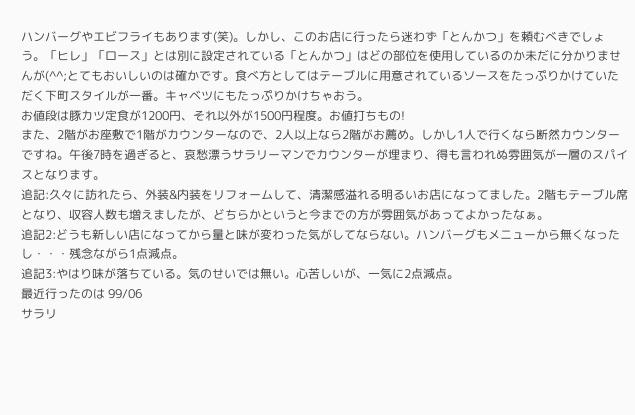ハンバーグやエビフライもあります(笑)。しかし、このお店に行ったら迷わず「とんかつ」を頼むべきでしょう。「ヒレ」「ロース」とは別に設定されている「とんかつ」はどの部位を使用しているのか未だに分かりませんが(^^;とてもおいしいのは確かです。食べ方としてはテーブルに用意されているソースをたっぷりかけていただく下町スタイルが一番。キャベツにもたっぷりかけちゃおう。
お値段は豚カツ定食が1200円、それ以外が1500円程度。お値打ちもの!
また、2階がお座敷で1階がカウンターなので、2人以上なら2階がお薦め。しかし1人で行くなら断然カウンターですね。午後7時を過ぎると、哀愁漂うサラリーマンでカウンターが埋まり、得も言われぬ雰囲気が一層のスパイスとなります。
追記:久々に訪れたら、外装&内装をリフォームして、清潔感溢れる明るいお店になってました。2階もテーブル席となり、収容人数も増えましたが、どちらかというと今までの方が雰囲気があってよかったなぁ。
追記2:どうも新しい店になってから量と味が変わった気がしてならない。ハンバーグもメニューから無くなったし・・・残念ながら1点減点。
追記3:やはり味が落ちている。気のせいでは無い。心苦しいが、一気に2点減点。
最近行ったのは 99/06
サラリ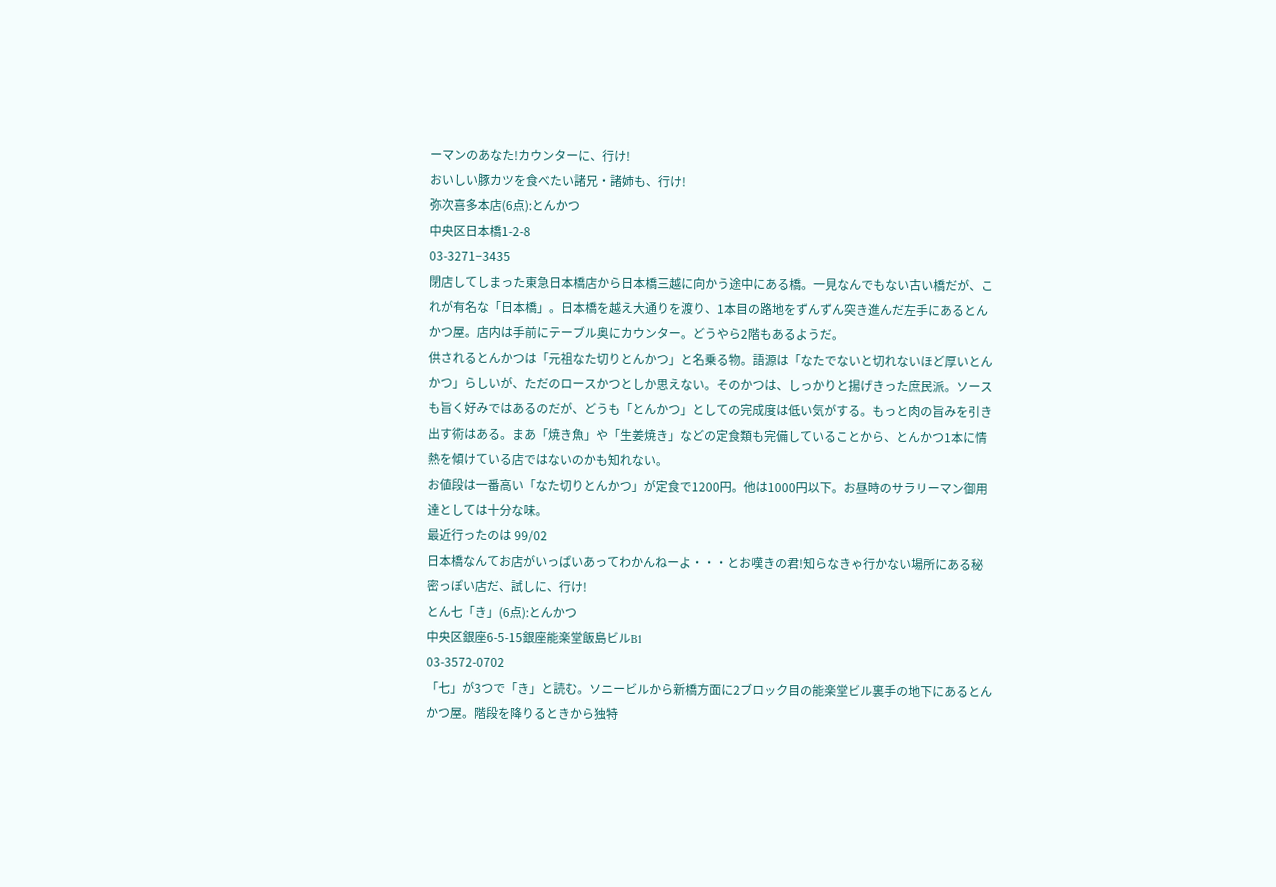ーマンのあなた!カウンターに、行け!
おいしい豚カツを食べたい諸兄・諸姉も、行け!
弥次喜多本店(6点):とんかつ
中央区日本橋1-2-8
03-3271−3435
閉店してしまった東急日本橋店から日本橋三越に向かう途中にある橋。一見なんでもない古い橋だが、これが有名な「日本橋」。日本橋を越え大通りを渡り、1本目の路地をずんずん突き進んだ左手にあるとんかつ屋。店内は手前にテーブル奥にカウンター。どうやら2階もあるようだ。
供されるとんかつは「元祖なた切りとんかつ」と名乗る物。語源は「なたでないと切れないほど厚いとんかつ」らしいが、ただのロースかつとしか思えない。そのかつは、しっかりと揚げきった庶民派。ソースも旨く好みではあるのだが、どうも「とんかつ」としての完成度は低い気がする。もっと肉の旨みを引き出す術はある。まあ「焼き魚」や「生姜焼き」などの定食類も完備していることから、とんかつ1本に情熱を傾けている店ではないのかも知れない。
お値段は一番高い「なた切りとんかつ」が定食で1200円。他は1000円以下。お昼時のサラリーマン御用達としては十分な味。
最近行ったのは 99/02
日本橋なんてお店がいっぱいあってわかんねーよ・・・とお嘆きの君!知らなきゃ行かない場所にある秘密っぽい店だ、試しに、行け!
とん七「き」(6点):とんかつ
中央区銀座6-5-15銀座能楽堂飯島ビルB1
03-3572-0702
「七」が3つで「き」と読む。ソニービルから新橋方面に2ブロック目の能楽堂ビル裏手の地下にあるとんかつ屋。階段を降りるときから独特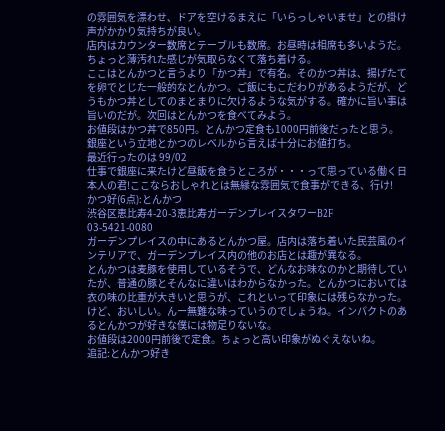の雰囲気を漂わせ、ドアを空けるまえに「いらっしゃいませ」との掛け声がかかり気持ちが良い。
店内はカウンター数席とテーブルも数席。お昼時は相席も多いようだ。ちょっと薄汚れた感じが気取らなくて落ち着ける。
ここはとんかつと言うより「かつ丼」で有名。そのかつ丼は、揚げたてを卵でとじた一般的なとんかつ。ご飯にもこだわりがあるようだが、どうもかつ丼としてのまとまりに欠けるような気がする。確かに旨い事は旨いのだが。次回はとんかつを食べてみよう。
お値段はかつ丼で850円。とんかつ定食も1000円前後だったと思う。銀座という立地とかつのレベルから言えば十分にお値打ち。
最近行ったのは 99/02
仕事で銀座に来たけど昼飯を食うところが・・・って思っている働く日本人の君!ここならおしゃれとは無縁な雰囲気で食事ができる、行け!
かつ好(6点):とんかつ
渋谷区恵比寿4-20-3恵比寿ガーデンプレイスタワーB2F
03-5421-0080
ガーデンプレイスの中にあるとんかつ屋。店内は落ち着いた民芸風のインテリアで、ガーデンプレイス内の他のお店とは趣が異なる。
とんかつは麦豚を使用しているそうで、どんなお味なのかと期待していたが、普通の豚とそんなに違いはわからなかった。とんかつにおいては衣の味の比重が大きいと思うが、これといって印象には残らなかった。けど、おいしい。んー無難な味っていうのでしょうね。インパクトのあるとんかつが好きな僕には物足りないな。
お値段は2000円前後で定食。ちょっと高い印象がぬぐえないね。
追記:とんかつ好き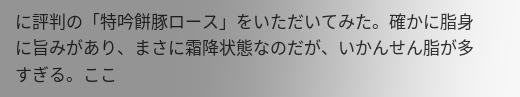に評判の「特吟餅豚ロース」をいただいてみた。確かに脂身に旨みがあり、まさに霜降状態なのだが、いかんせん脂が多すぎる。ここ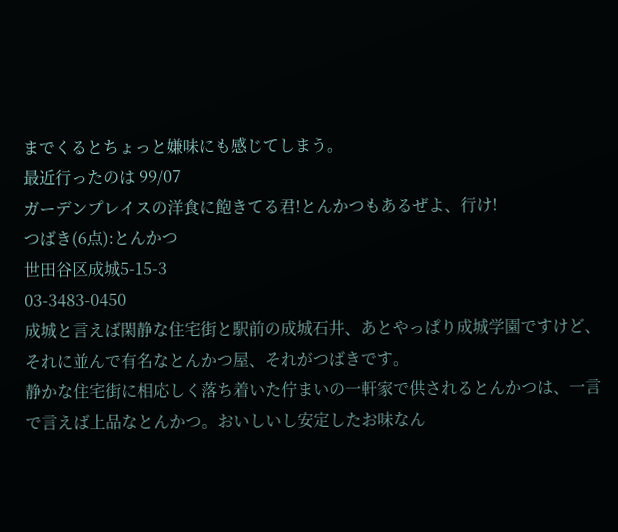までくるとちょっと嫌味にも感じてしまう。
最近行ったのは 99/07
ガーデンプレイスの洋食に飽きてる君!とんかつもあるぜよ、行け!
つばき(6点):とんかつ
世田谷区成城5-15-3
03-3483-0450
成城と言えば閑静な住宅街と駅前の成城石井、あとやっぱり成城学園ですけど、それに並んで有名なとんかつ屋、それがつばきです。
静かな住宅街に相応しく落ち着いた佇まいの一軒家で供されるとんかつは、一言で言えば上品なとんかつ。おいしいし安定したお味なん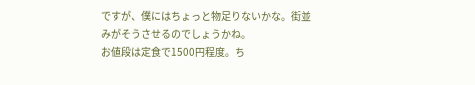ですが、僕にはちょっと物足りないかな。街並みがそうさせるのでしょうかね。
お値段は定食で1500円程度。ち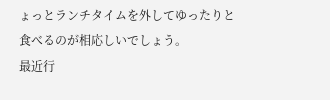ょっとランチタイムを外してゆったりと食べるのが相応しいでしょう。
最近行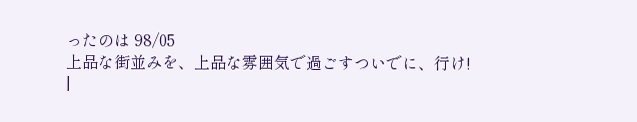ったのは 98/05
上品な街並みを、上品な雰囲気で過ごすついでに、行け!
|